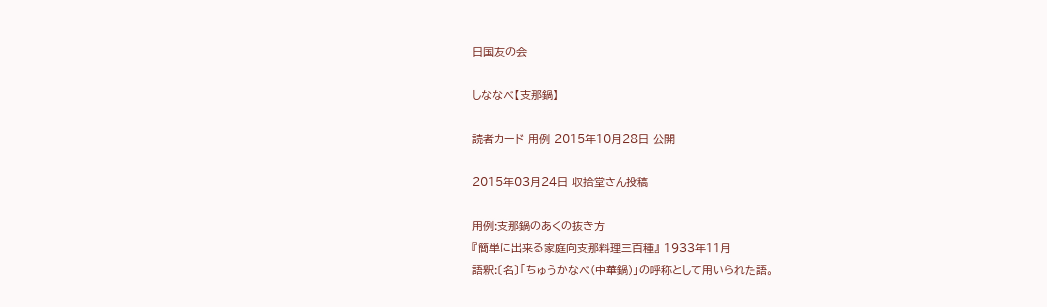日国友の会

しななべ【支那鍋】

読者カード 用例 2015年10月28日 公開

2015年03月24日 収拾堂さん投稿

用例:支那鍋のあくの抜き方
『簡単に出来る家庭向支那料理三百種』 1933年11月
語釈:〔名〕「ちゅうかなべ(中華鍋)」の呼称として用いられた語。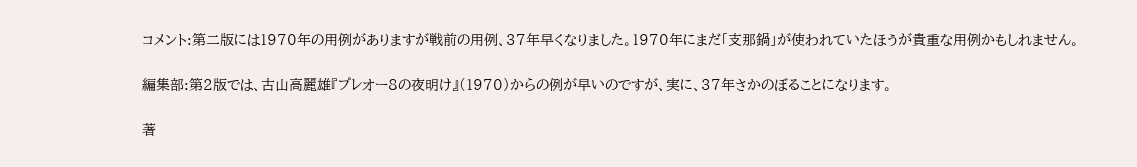コメント:第二版には1970年の用例がありますが戦前の用例、37年早くなりました。1970年にまだ「支那鍋」が使われていたほうが貴重な用例かもしれません。

編集部:第2版では、古山高麗雄『プレオー8の夜明け』(1970)からの例が早いのですが、実に、37年さかのぼることになります。

著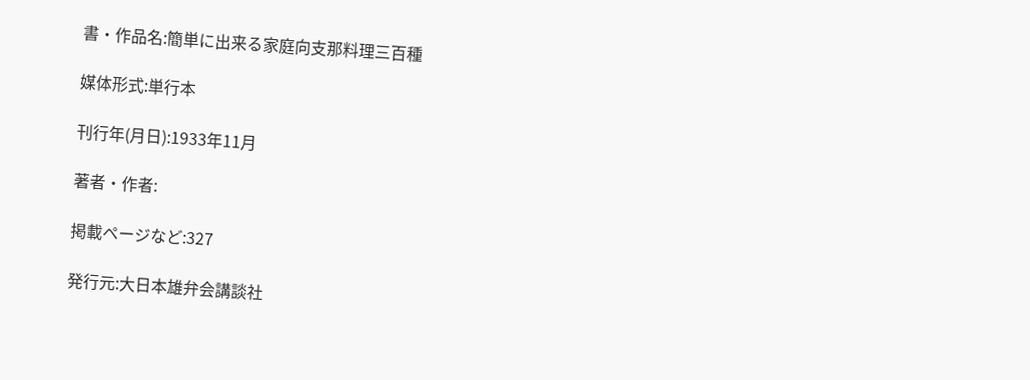書・作品名:簡単に出来る家庭向支那料理三百種

媒体形式:単行本

刊行年(月日):1933年11月

著者・作者:

掲載ページなど:327

発行元:大日本雄弁会講談社